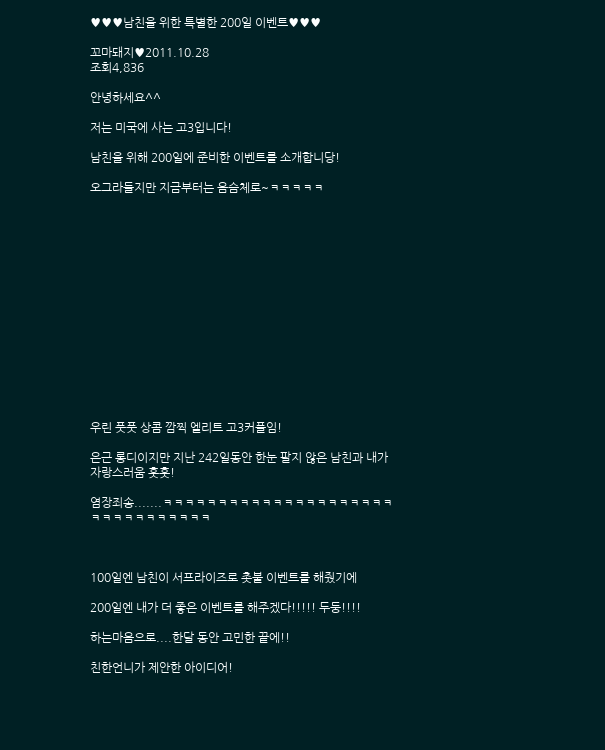♥♥♥남친을 위한 특별한 200일 이벤트♥♥♥

꼬마돼지♥2011.10.28
조회4,836

안녕하세요^^

저는 미국에 사는 고3입니다!

남친을 위해 200일에 준비한 이벤트를 소개합니당!

오그라들지만 지금부터는 음슴체로~ㅋㅋㅋㅋㅋ















우린 풋풋 상콤 깜찍 엘리트 고3커플임!

은근 롱디이지만 지난 242일동안 한눈 팔지 않은 남친과 내가 자랑스러움 훗훗!

염장죄송.......ㅋㅋㅋㅋㅋㅋㅋㅋㅋㅋㅋㅋㅋㅋㅋㅋㅋㅋㅋㅋㅋㅋㅋㅋㅋㅋㅋㅋㅋㅋㅋㅋ



100일엔 남친이 서프라이즈로 촛불 이벤트를 해줬기에

200일엔 내가 더 좋은 이벤트를 해주겠다!!!!! 두둥!!!!

하는마음으로....한달 동안 고민한 끝에!!

친한언니가 제안한 아이디어!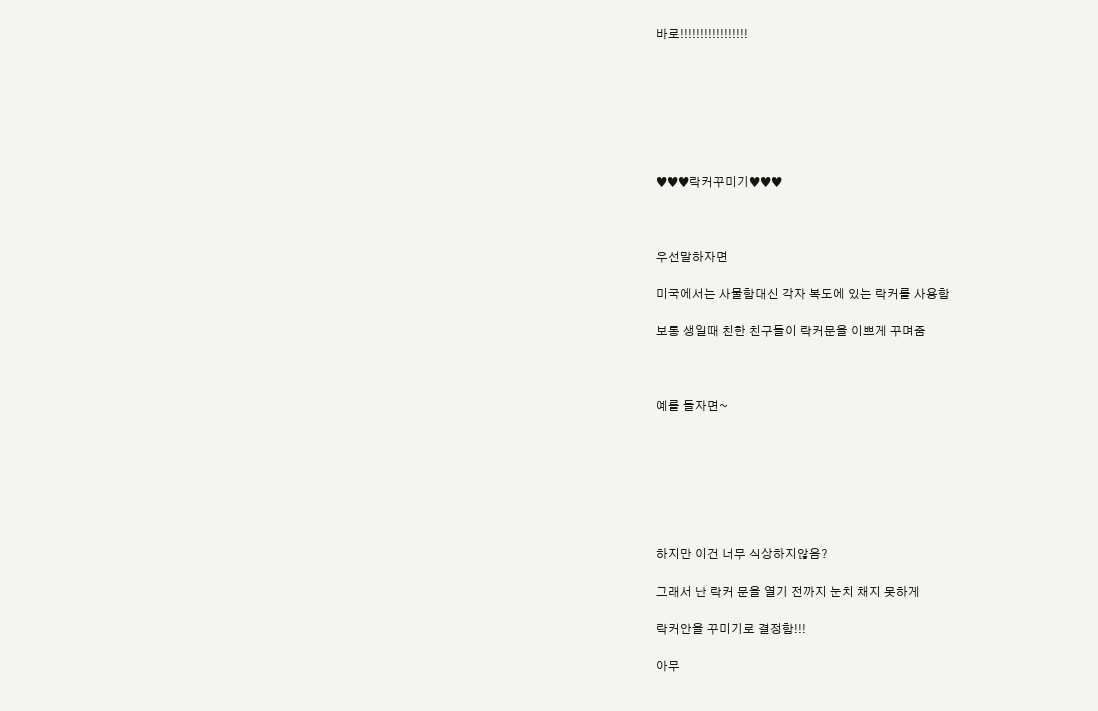바로!!!!!!!!!!!!!!!!!







♥♥♥락커꾸미기♥♥♥



우선말하자면

미국에서는 사물함대신 각자 복도에 있는 락커를 사용함

보통 생일때 친한 친구들이 락커문을 이쁘게 꾸며줌



예를 들자면~







하지만 이건 너무 식상하지않음?

그래서 난 락커 문을 열기 전까지 눈치 채지 못하게

락커안을 꾸미기로 결정함!!!

아무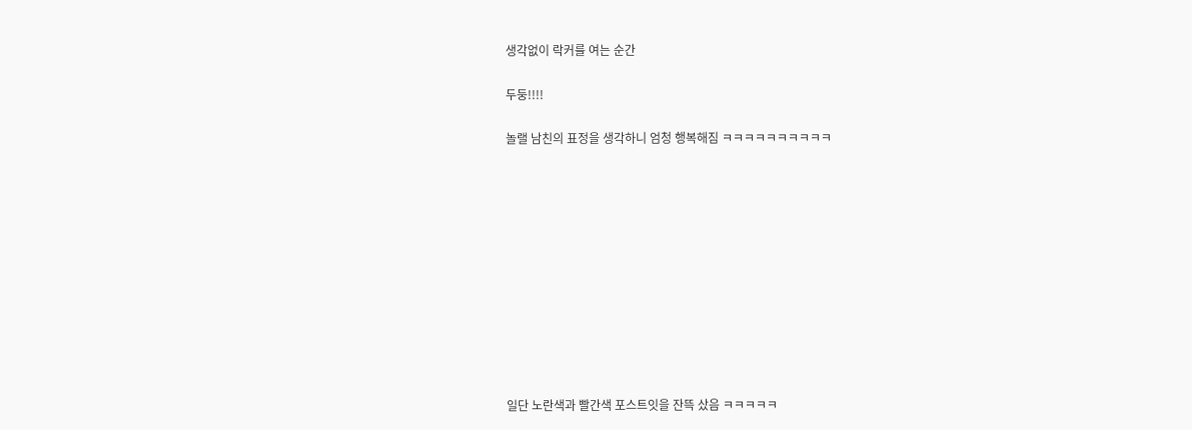생각없이 락커를 여는 순간

두둥!!!!

놀랠 남친의 표정을 생각하니 엄청 행복해짐 ㅋㅋㅋㅋㅋㅋㅋㅋㅋㅋ











일단 노란색과 빨간색 포스트잇을 잔뜩 샀음 ㅋㅋㅋㅋㅋ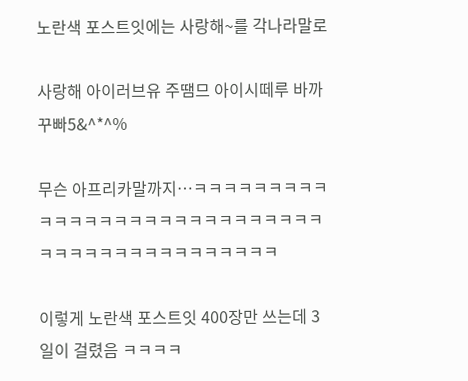노란색 포스트잇에는 사랑해~를 각나라말로

사랑해 아이러브유 주땜므 아이시떼루 바까꾸빠5&^*^%

무슨 아프리카말까지…ㅋㅋㅋㅋㅋㅋㅋㅋㅋㅋㅋㅋㅋㅋㅋㅋㅋㅋㅋㅋㅋㅋㅋㅋㅋㅋㅋㅋㅋㅋㅋㅋㅋㅋㅋㅋㅋㅋㅋㅋㅋㅋㅋㅋ

이렇게 노란색 포스트잇 400장만 쓰는데 3일이 걸렸음 ㅋㅋㅋㅋ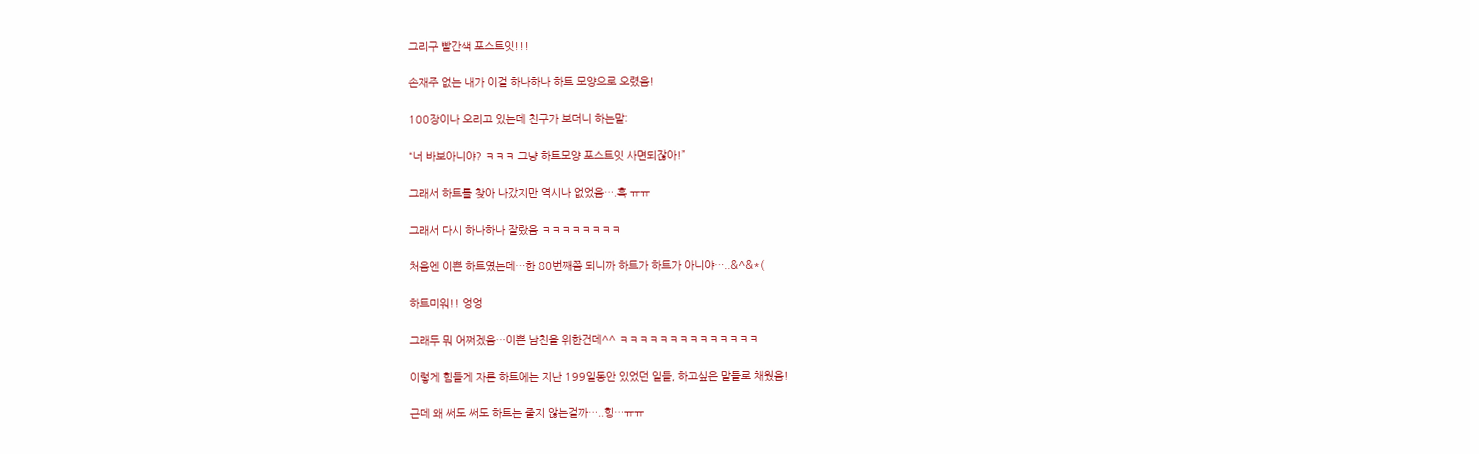그리구 빨간색 포스트잇!!!

손재주 없는 내가 이걸 하나하나 하트 모양으로 오렸음!

100장이나 오리고 있는데 친구가 보더니 하는말:

“너 바보아니야? ㅋㅋㅋ 그냥 하트모양 포스트잇 사면되잖아!”

그래서 하트를 찾아 나갔지만 역시나 없었음….흑 ㅠㅠ

그래서 다시 하나하나 잘랐음 ㅋㅋㅋㅋㅋㅋㅋㅋ

처음엔 이쁜 하트였는데…한 80번째쯤 되니까 하트가 하트가 아니야…..&^&*(

하트미워!! 엉엉

그래두 뭐 어쩌겠음…이쁜 남친을 위한건데^^ ㅋㅋㅋㅋㅋㅋㅋㅋㅋㅋㅋㅋㅋㅋ

이렇게 힘들게 자른 하트에는 지난 199일동안 있었던 일들, 하고싶은 말들로 채웠음!

근데 왜 써도 써도 하트는 줄지 않는걸까…..힝…ㅠㅠ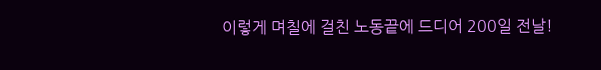이렇게 며칠에 걸친 노동끝에 드디어 200일 전날!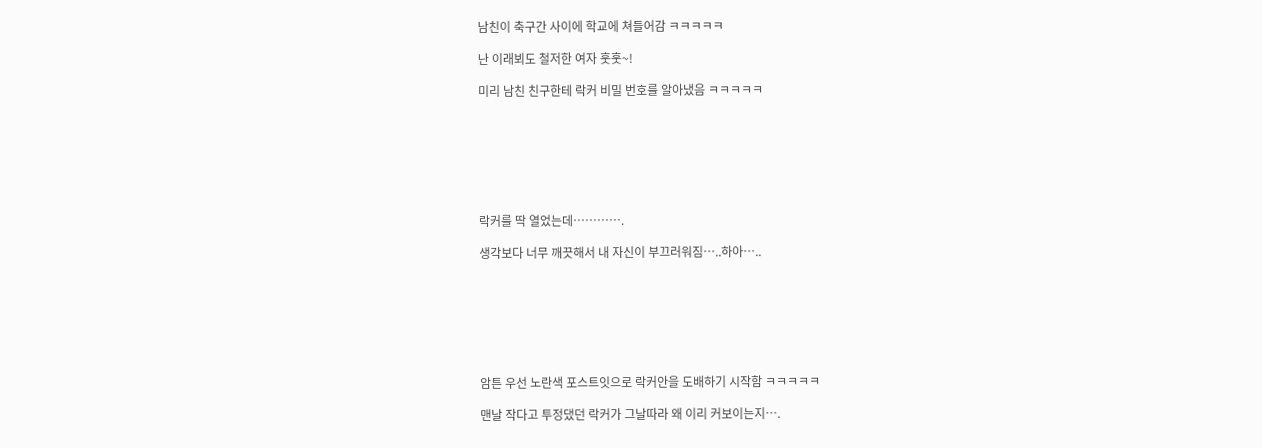남친이 축구간 사이에 학교에 쳐들어감 ㅋㅋㅋㅋㅋ

난 이래뵈도 철저한 여자 훗훗~!

미리 남친 친구한테 락커 비밀 번호를 알아냈음 ㅋㅋㅋㅋㅋ







락커를 딱 열었는데………….

생각보다 너무 깨끗해서 내 자신이 부끄러워짐…..하아…..







암튼 우선 노란색 포스트잇으로 락커안을 도배하기 시작함 ㅋㅋㅋㅋㅋ

맨날 작다고 투정댔던 락커가 그날따라 왜 이리 커보이는지….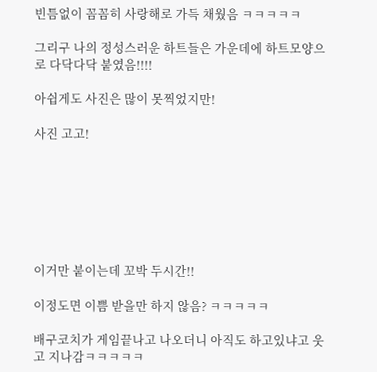빈틈없이 꼼꼼히 사랑해로 가득 채웠음 ㅋㅋㅋㅋㅋ

그리구 나의 정성스러운 하트들은 가운데에 하트모양으로 다닥다닥 붙였음!!!!

아쉽게도 사진은 많이 못찍었지만!

사진 고고!







이거만 붙이는데 꼬박 두시간!!

이정도면 이쁨 받을만 하지 않음? ㅋㅋㅋㅋㅋ

배구코치가 게임끝나고 나오더니 아직도 하고있냐고 웃고 지나감ㅋㅋㅋㅋㅋ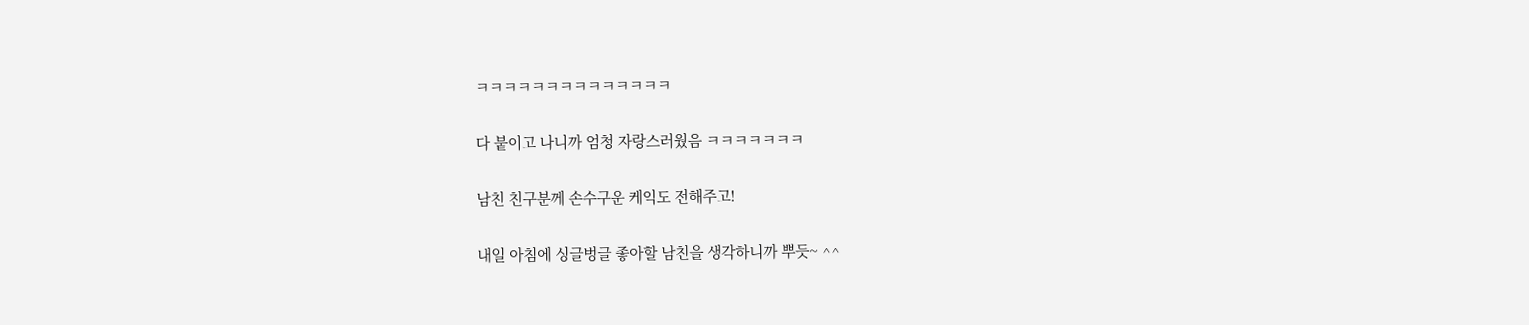ㅋㅋㅋㅋㅋㅋㅋㅋㅋㅋㅋㅋㅋㅋ

다 붙이고 나니까 엄청 자랑스러웠음 ㅋㅋㅋㅋㅋㅋㅋ

남친 친구분께 손수구운 케익도 전해주고!

내일 아침에 싱글벙글 좋아할 남친을 생각하니까 뿌듯~ ^^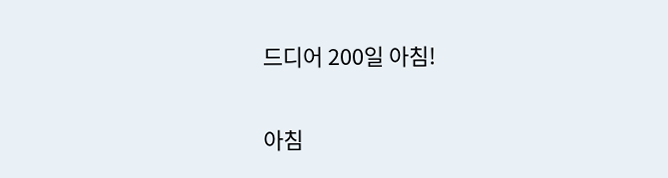드디어 200일 아침!

아침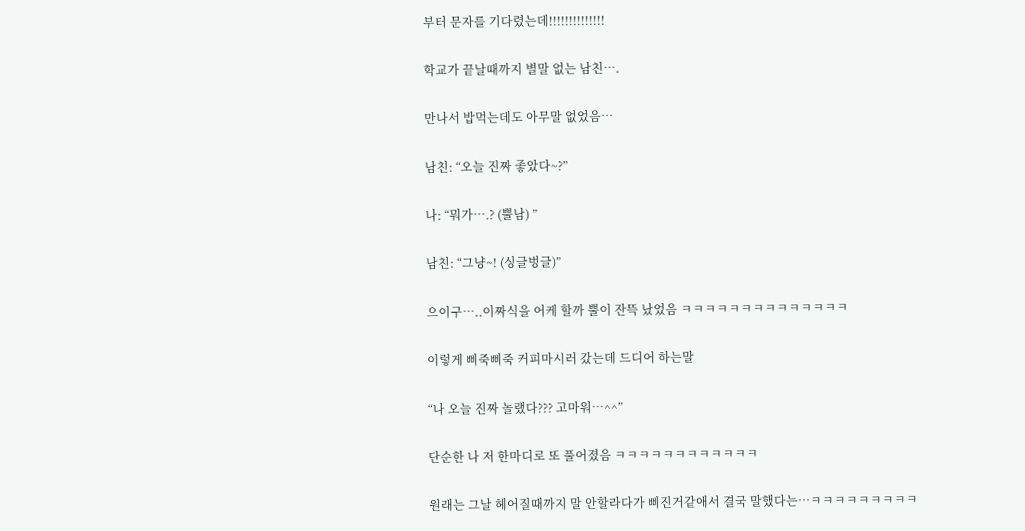부터 문자를 기다렸는데!!!!!!!!!!!!!!

학교가 끝날때까지 별말 없는 남친….

만나서 밥먹는데도 아무말 없었음…

남친: “오늘 진짜 좋았다~?”

나: “뭐가….? (뿔남) ”

남친: “그냥~! (싱글벙글)”

으이구…..이짜식을 어케 할까 뿔이 잔뜩 났었음 ㅋㅋㅋㅋㅋㅋㅋㅋㅋㅋㅋㅋㅋㅋ

이렇게 삐죽삐죽 커피마시러 갔는데 드디어 하는말

“나 오늘 진짜 놀랬다??? 고마워…^^”

단순한 나 저 한마디로 또 풀어졌음 ㅋㅋㅋㅋㅋㅋㅋㅋㅋㅋㅋㅋ

원래는 그날 헤어질때까지 말 안할라다가 삐진거같애서 결국 말했다는…ㅋㅋㅋㅋㅋㅋㅋㅋㅋ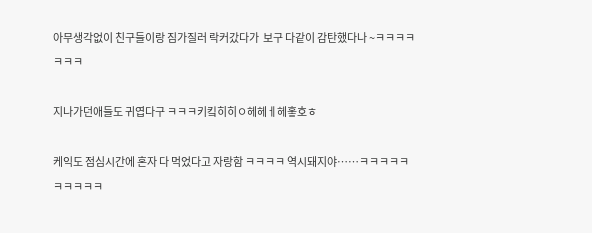아무생각없이 친구들이랑 짐가질러 락커갔다가  보구 다같이 감탄했다나 ~ㅋㅋㅋㅋㅋㅋㅋ

지나가던애들도 귀엽다구 ㅋㅋㅋ키킼히히ㅇ헤헤ㅔ헤홓호ㅎ

케익도 점심시간에 혼자 다 먹었다고 자랑함 ㅋㅋㅋㅋ 역시돼지야……ㅋㅋㅋㅋㅋㅋㅋㅋㅋㅋ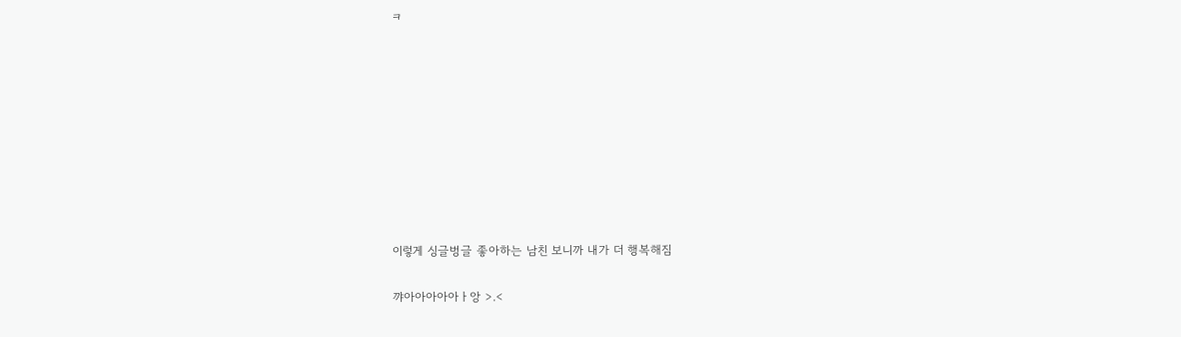ㅋ









이렇게 싱글벙글 좋아하는 남친 보니까 내가 더 행복해짐

꺄아아아아아ㅏ앙 >.<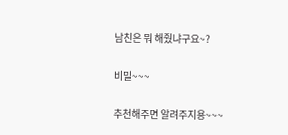남친은 뭐 해줬냐구요~?

비밀~~~

추천해주면 알려주지용~~~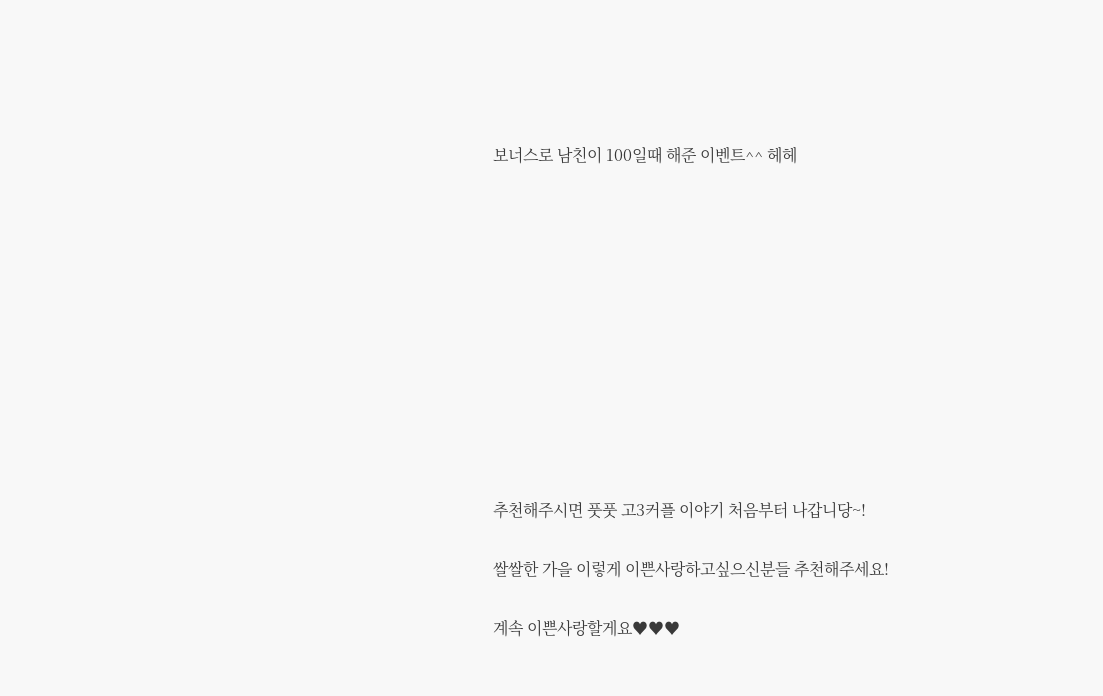보너스로 남친이 100일때 해준 이벤트^^ 헤헤











추천해주시면 풋풋 고3커플 이야기 처음부터 나갑니당~!

쌀쌀한 가을 이렇게 이쁜사랑하고싶으신분들 추천해주세요!

계속 이쁜사랑할게요♥♥♥